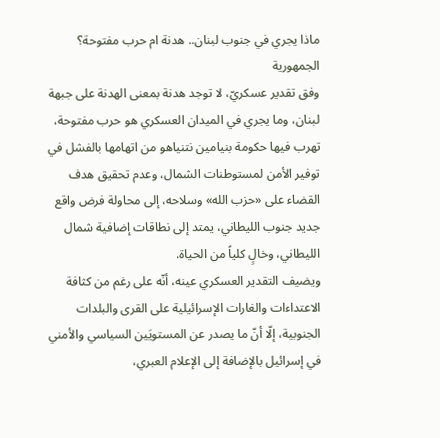ماذا يجري في جنوب لبنان.. هدنة ام حرب مفتوحة؟
الجمهورية
وفق تقدير عسكريّ، لا توجد هدنة بمعنى الهدنة على جبهة لبنان، وما يجري في الميدان العسكري هو حرب مفتوحة، تهرب فيها حكومة بنيامين نتنياهو من اتهامها بالفشل في توفير الأمن لمستوطنات الشمال، وعدم تحقيق هدف القضاء على «حزب الله» وسلاحه، إلى محاولة فرض واقع جديد جنوب الليطاني، يمتد إلى نطاقات إضافية شمال الليطاني، وخالٍ كلياً من الحياة.
ويضيف التقدير العسكري عينه، أنّه على رغم من كثافة الاعتداءات والغارات الإسرائيلية على القرى والبلدات الجنوبية، إلّا أنّ ما يصدر عن المستويَين السياسي والأمني في إسرائيل بالإضافة إلى الإعلام العبري،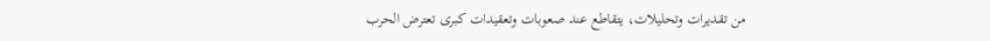من تقديرات وتحليلات، يتقاطع عند صعوبات وتعقيدات كبرى تعترض الحرب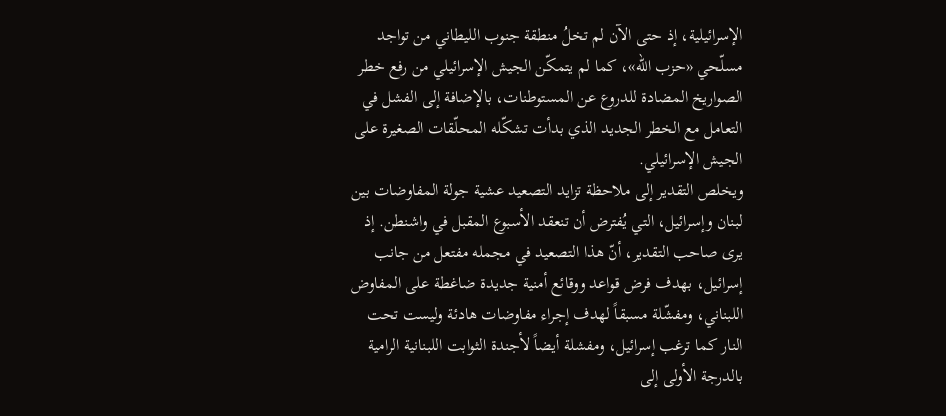الإسرائيلية، إذ حتى الآن لم تخلُ منطقة جنوب الليطاني من تواجد مسلّحي «حزب الله»، كما لم يتمكّن الجيش الإسرائيلي من رفع خطر الصواريخ المضادة للدروع عن المستوطنات، بالإضافة إلى الفشل في التعامل مع الخطر الجديد الذي بدأت تشكّله المحلّقات الصغيرة على الجيش الإسرائيلي.
ويخلص التقدير إلى ملاحظة تزايد التصعيد عشية جولة المفاوضات بين لبنان وإسرائيل، التي يُفترض أن تنعقد الأسبوع المقبل في واشنطن. إذ يرى صاحب التقدير، أنّ هذا التصعيد في مجمله مفتعل من جانب إسرائيل، بهدف فرض قواعد ووقائع أمنية جديدة ضاغطة على المفاوض اللبناني، ومفشّلة مسبقاً لهدف إجراء مفاوضات هادئة وليست تحت النار كما ترغب إسرائيل، ومفشلة أيضاً لأجندة الثوابت اللبنانية الرامية بالدرجة الأولى إلى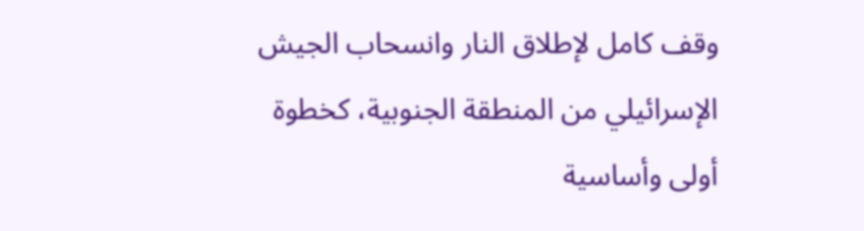وقف كامل لإطلاق النار وانسحاب الجيش الإسرائيلي من المنطقة الجنوبية، كخطوة أولى وأساسية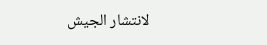لانتشار الجيش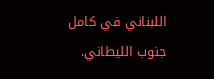اللبناني في كامل جنوب الليطاني.